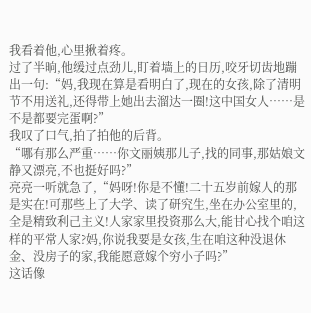我看着他,心里揪着疼。
过了半晌,他缓过点劲儿,盯着墙上的日历,咬牙切齿地蹦出一句:“妈,我现在算是看明白了,现在的女孩,除了清明节不用送礼,还得带上她出去溜达一圈!这中国女人……是不是都要完蛋啊?”
我叹了口气,拍了拍他的后背。
“哪有那么严重……你文丽姨那儿子,找的同事,那姑娘文静又漂亮,不也挺好吗?”
亮亮一听就急了,“妈呀!你是不懂!二十五岁前嫁人的那是实在!可那些上了大学、读了研究生,坐在办公室里的,全是精致利己主义!人家家里投资那么大,能甘心找个咱这样的平常人家?妈,你说我要是女孩,生在咱这种没退休金、没房子的家,我能愿意嫁个穷小子吗?”
这话像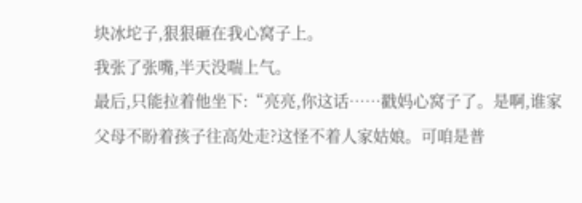块冰坨子,狠狠砸在我心窝子上。
我张了张嘴,半天没喘上气。
最后,只能拉着他坐下:“亮亮,你这话……戳妈心窝子了。是啊,谁家父母不盼着孩子往高处走?这怪不着人家姑娘。可咱是普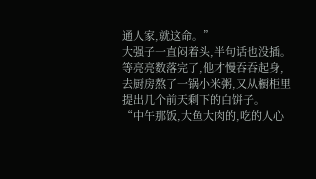通人家,就这命。”
大强子一直闷着头,半句话也没插。
等亮亮数落完了,他才慢吞吞起身,去厨房熬了一锅小米粥,又从橱柜里提出几个前天剩下的白饼子。
“中午那饭,大鱼大肉的,吃的人心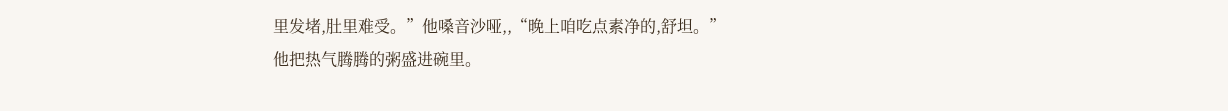里发堵,肚里难受。”他嗓音沙哑,,“晚上咱吃点素净的,舒坦。”
他把热气腾腾的粥盛进碗里。